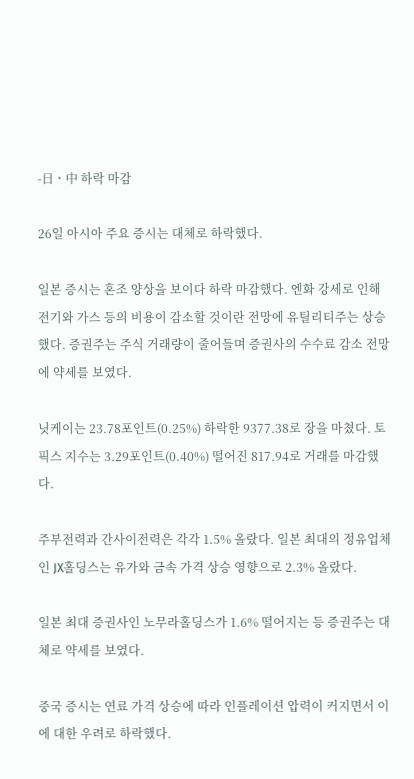-日ㆍ中 하락 마감

26일 아시아 주요 증시는 대체로 하락했다.

일본 증시는 혼조 양상을 보이다 하락 마감했다. 엔화 강세로 인해 전기와 가스 등의 비용이 감소할 것이란 전망에 유틸리티주는 상승했다. 증권주는 주식 거래량이 줄어들며 증권사의 수수료 감소 전망에 약세를 보였다.

닛케이는 23.78포인트(0.25%) 하락한 9377.38로 장을 마쳤다. 토픽스 지수는 3.29포인트(0.40%) 떨어진 817.94로 거래를 마감했다.

주부전력과 간사이전력은 각각 1.5% 올랐다. 일본 최대의 정유업체인 JX홀딩스는 유가와 금속 가격 상승 영향으로 2.3% 올랐다.

일본 최대 증권사인 노무라홀딩스가 1.6% 떨어지는 등 증권주는 대체로 약세를 보였다.

중국 증시는 연료 가격 상승에 따라 인플레이션 압력이 커지면서 이에 대한 우려로 하락했다.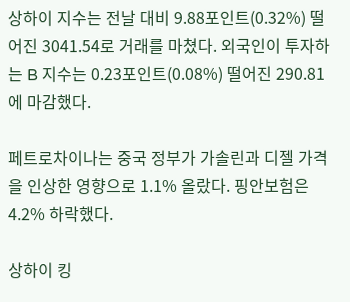상하이 지수는 전날 대비 9.88포인트(0.32%) 떨어진 3041.54로 거래를 마쳤다. 외국인이 투자하는 B 지수는 0.23포인트(0.08%) 떨어진 290.81에 마감했다.

페트로차이나는 중국 정부가 가솔린과 디젤 가격을 인상한 영향으로 1.1% 올랐다. 핑안보험은 4.2% 하락했다.

상하이 킹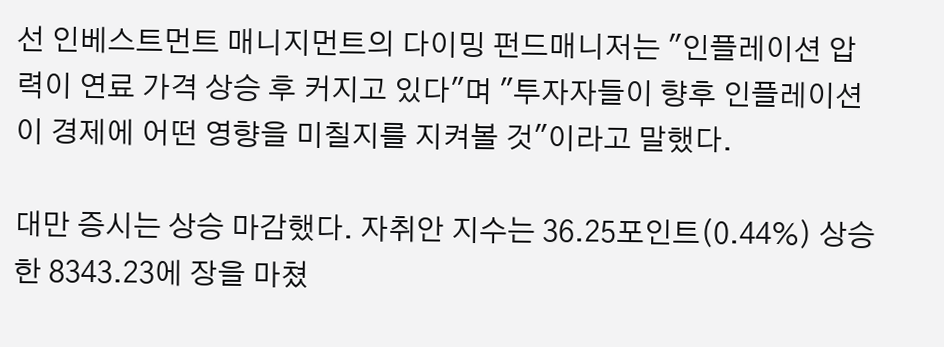선 인베스트먼트 매니지먼트의 다이밍 펀드매니저는 "인플레이션 압력이 연료 가격 상승 후 커지고 있다"며 "투자자들이 향후 인플레이션이 경제에 어떤 영향을 미칠지를 지켜볼 것"이라고 말했다.

대만 증시는 상승 마감했다. 자취안 지수는 36.25포인트(0.44%) 상승한 8343.23에 장을 마쳤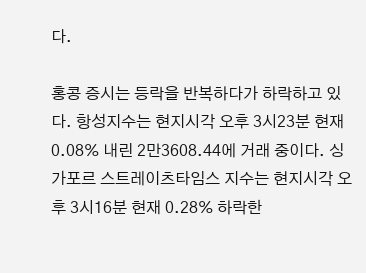다.

홍콩 증시는 등락을 반복하다가 하락하고 있다. 항성지수는 현지시각 오후 3시23분 현재 0.08% 내린 2만3608.44에 거래 중이다. 싱가포르 스트레이츠타임스 지수는 현지시각 오후 3시16분 현재 0.28% 하락한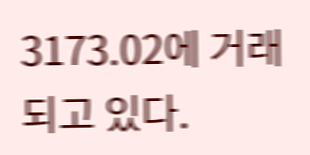3173.02에 거래되고 있다.